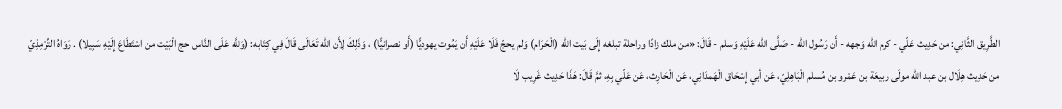الطَّرِيق الثَّانِي: من حَدِيث عَلّي - كرم الله وَجهه - أَن رَسُول الله - صَلَّى الله عَلَيْهِ وَسلم - قَالَ: «من ملك زادًا وراحلة تبلغه إِلَى بَيت الله (الْحَرَام) وَلم يحجّ فَلَا عَلَيْهِ أَن يَمُوت يهوديًّا (أَو نصرانيًّا) ، وَذَلِكَ لِأَن الله تَعَالَى قَالَ فِي كِتَابه: (وَللَّه عَلَى النَّاس حج الْبَيْت من اسْتَطَاعَ إِلَيْهِ سَبِيلا) . رَوَاهُ التِّرْمِذِيّ من حَدِيث هِلَال بن عبد الله مولَى ربيعَة بن عَمْرو بن مُسلم الْبَاهِلِيّ، عَن أبي إِسْحَاق الْهَمدَانِي، عَن الْحَارِث، عَن عَلّي بِهِ، ثمَّ قَالَ: هَذَا حَدِيث غَرِيب لَا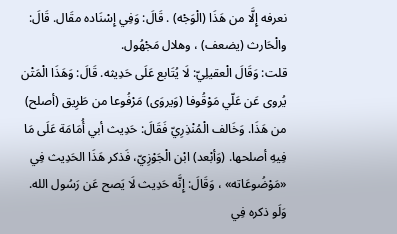نعرفه إِلَّا من هَذَا (الْوَجْه) . قَالَ: وَفِي إِسْنَاده مقَال. قَالَ: والْحَارث (يضعف) ، وهلال مَجْهُول.
قلت: وَقَالَ الْعقيلِيّ: لَا يُتَابع عَلَى حَدِيثه. قَالَ: وَهَذَا الْمَتْن يُروى عَن عَلّي مَوْقُوفا (وَيروَى) مَرْفُوعا من طَرِيق (أصلح) من هَذَا. وَخَالف الْمُنْذِرِيّ فَقَالَ: حَدِيث أبي أُمَامَة عَلَى مَا فِيهِ أصلحها. (وَأبْعد) ابْن الْجَوْزِيّ، فَذكر هَذَا الحَدِيث فِي «مَوْضُوعَاته» ، وَقَالَ: إِنَّه حَدِيث لَا يَصح عَن رَسُول الله. وَلَو ذكره فِي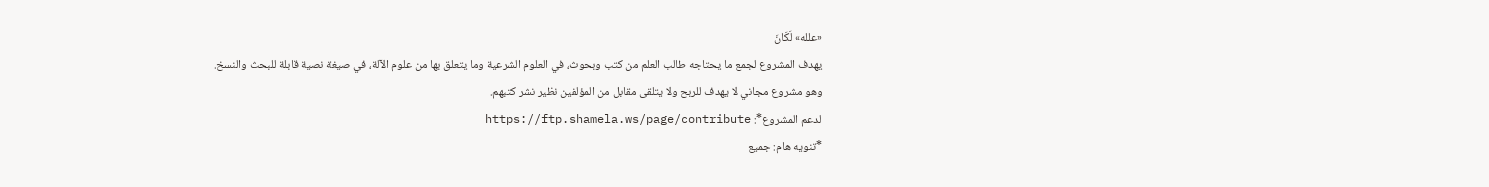«علله» لَكَانَ
يهدف المشروع لجمع ما يحتاجه طالب العلم من كتب وبحوث، في العلوم الشرعية وما يتعلق بها من علوم الآلة، في صيغة نصية قابلة للبحث والنسخ.
وهو مشروع مجاني لا يهدف للربح ولا يتلقى مقابل من المؤلفين نظير نشر كتبهم.
لدعم المشروع*: https://ftp.shamela.ws/page/contribute
*تنويه هام: جميع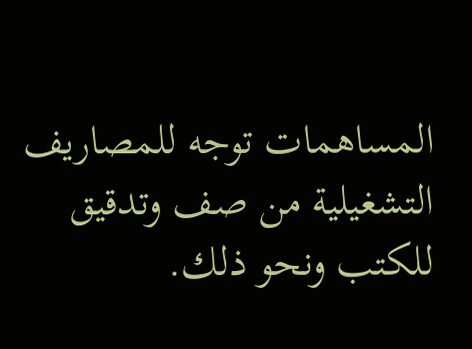المساهمات توجه للمصاريف التشغيلية من صف وتدقيق للكتب ونحو ذلك.